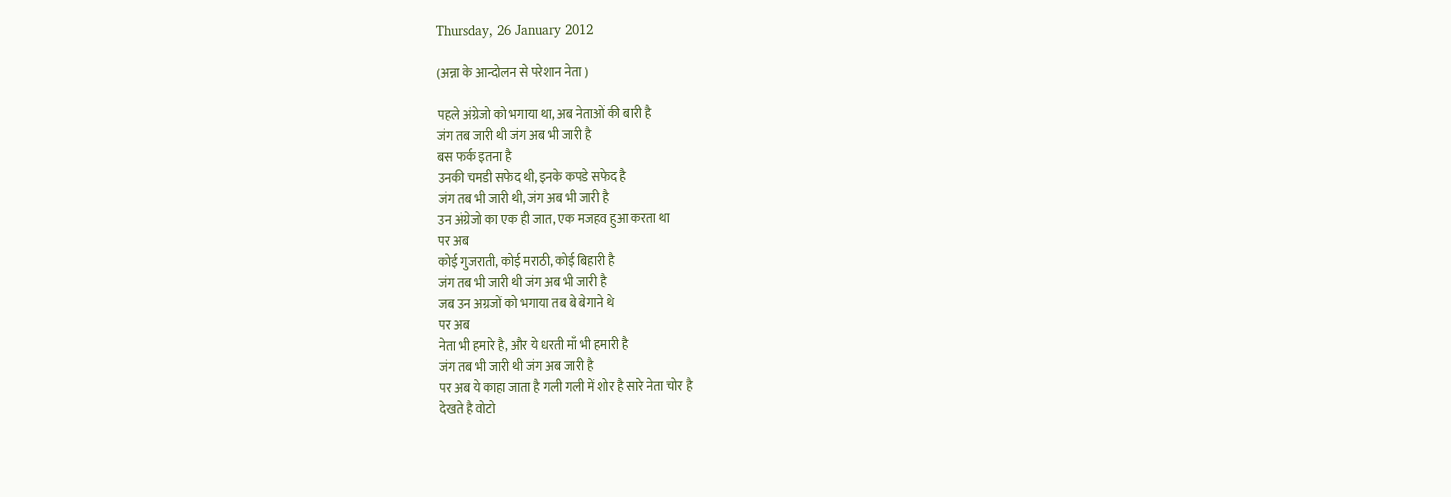Thursday, 26 January 2012

(अन्ना के आन्दोलन से परेशान नेता )

पहले अंग्रेजो को भगाया था, अब नेताओं की बारी है
जंग तब जारी थी जंग अब भी जारी है
बस फर्क इतना है
उनकी चमडी सफेद थी, इनके कपडे सफेद है
जंग तब भी जारी थी, जंग अब भी जारी है
उन अंग्रेजो का एक ही जात, एक मजहव हुआ करता था
पर अब
कोई गुजराती, कोई मराठी, कोई बिहारी है
जंग तब भी जारी थी जंग अब भी जारी है
जब उन अग्रजों को भगाया तब बे बेगाने थे
पर अब
नेता भी हमारे है, और ये धरती माँ भी हमारी है
जंग तब भी जारी थी जंग अब जारी है
पर अब ये काहा जाता है गली गली में शोर है सारे नेता चोर है
देखते है वोटो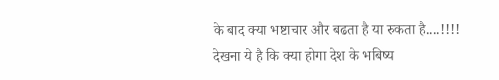के बाद क्या भष्टाचार और बढता है या रुकता है....!!!!
देखना ये है कि क्या होगा देश के भबिष्य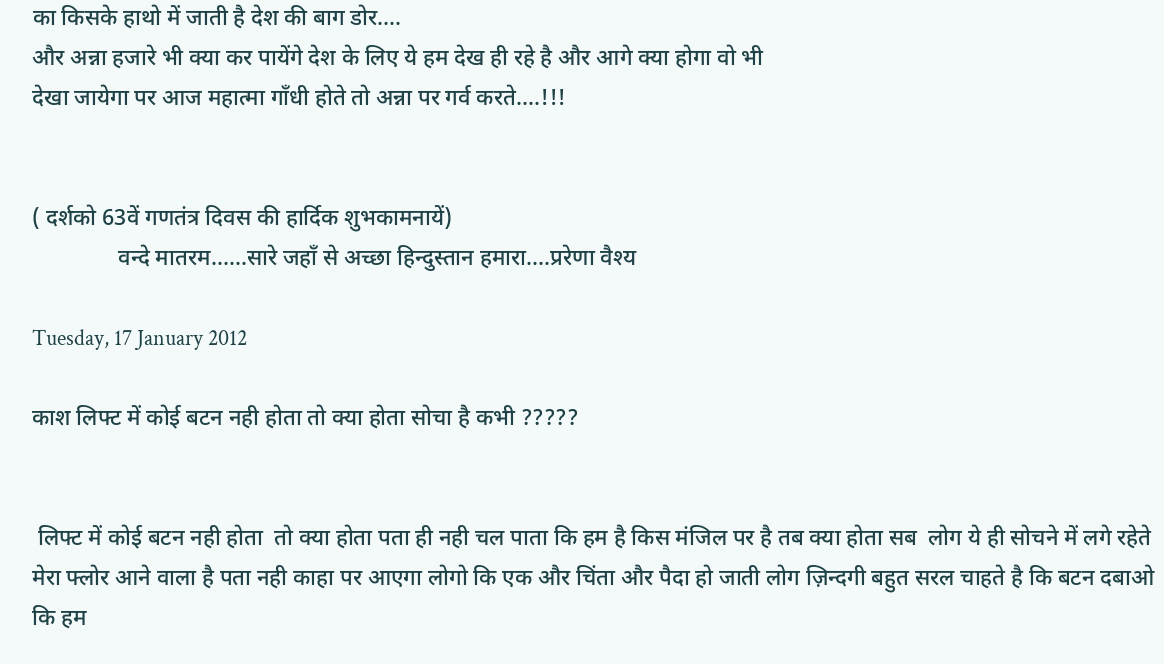का किसके हाथो में जाती है देश की बाग डोर....
और अन्ना हजारे भी क्या कर पायेंगे देश के लिए ये हम देख ही रहे है और आगे क्या होगा वो भी
देखा जायेगा पर आज महात्मा गाँधी होते तो अन्ना पर गर्व करते....!!!


( दर्शको 63वें गणतंत्र दिवस की हार्दिक शुभकामनायें)
               वन्दे मातरम......सारे जहाँ से अच्छा हिन्दुस्तान हमारा....प्ररेणा वैश्य

Tuesday, 17 January 2012

काश लिफ्ट में कोई बटन नही होता तो क्या होता सोचा है कभी ?????


 लिफ्ट में कोई बटन नही होता  तो क्या होता पता ही नही चल पाता कि हम है किस मंजिल पर है तब क्या होता सब  लोग ये ही सोचने में लगे रहेते मेरा फ्लोर आने वाला है पता नही काहा पर आएगा लोगो कि एक और चिंता और पैदा हो जाती लोग ज़िन्दगी बहुत सरल चाहते है कि बटन दबाओ कि हम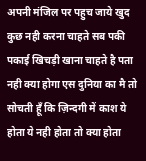अपनी मंजिल पर पहुच जाये खुद कुछ नही करना चाहते सब पकी  पकाई खिचड़ी खाना चाहते है पता नही क्या होगा एस दुनिया का मै तो सोचती हूँ कि ज़िन्दगी में काश ये होता ये नही होता तो क्या होता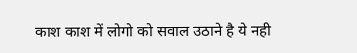काश काश में लोगो को सवाल उठाने है ये नही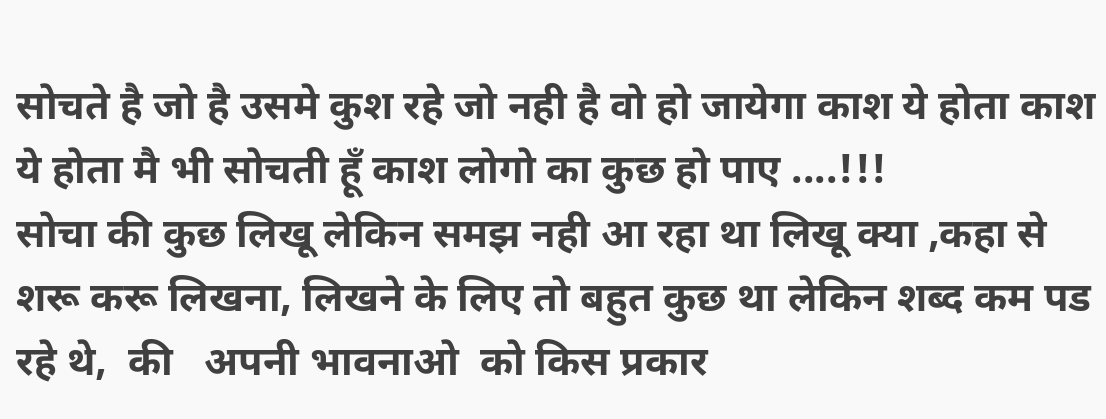सोचते है जो है उसमे कुश रहे जो नही है वो हो जायेगा काश ये होता काश ये होता मै भी सोचती हूँ काश लोगो का कुछ हो पाए ....!!!
सोचा की कुछ लिखू लेकिन समझ नही आ रहा था लिखू क्या ,कहा से शरू करू लिखना, लिखने के लिए तो बहुत कुछ था लेकिन शब्द कम पड रहे थे,  की   अपनी भावनाओ  को किस प्रकार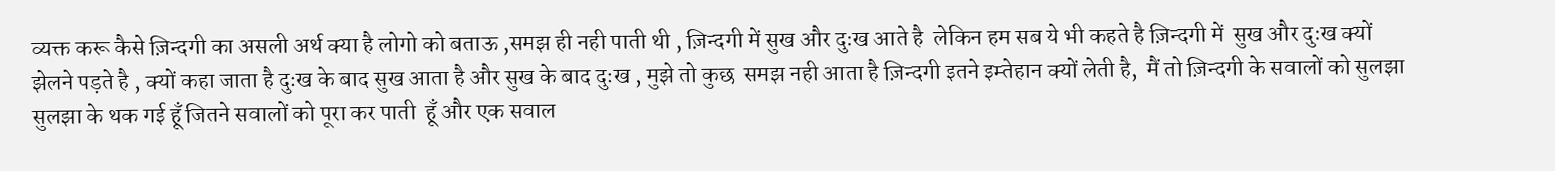व्यक्त करू कैसे ज़िन्दगी का असली अर्थ क्या है लोगो को बताऊ ,समझ ही नही पाती थी , ज़िन्दगी में सुख और दुःख आते है  लेकिन हम सब ये भी कहते है ज़िन्दगी में  सुख और दुःख क्यों झेलने पड़ते है , क्यों कहा जाता है दुःख के बाद सुख आता है और सुख के बाद दुःख , मुझे तो कुछ  समझ नही आता है ज़िन्दगी इतने इम्तेहान क्यों लेती है,  मैं तो ज़िन्दगी के सवालों को सुलझा सुलझा के थक गई हूँ जितने सवालों को पूरा कर पाती  हूँ और एक सवाल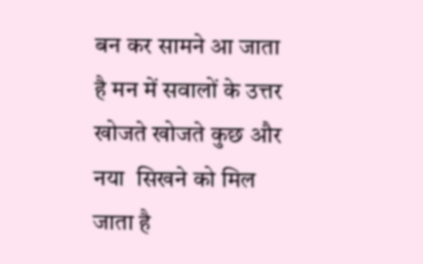बन कर सामने आ जाता है मन में सवालों के उत्तर खोजते खोजते कुछ और नया  सिखने को मिल जाता है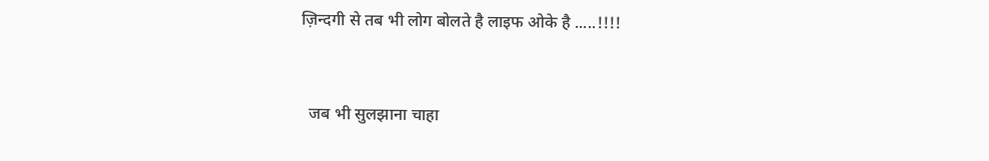ज़िन्दगी से तब भी लोग बोलते है लाइफ ओके है .....!!!!


  जब भी सुलझाना चाहा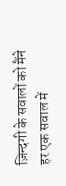ज़िन्दगी के सवालों को मैंने
हर एक सवाल में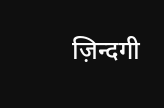ज़िन्दगी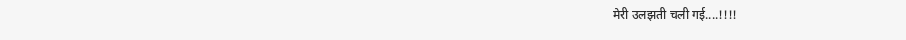मेरी उलझती चली गई....!!!!